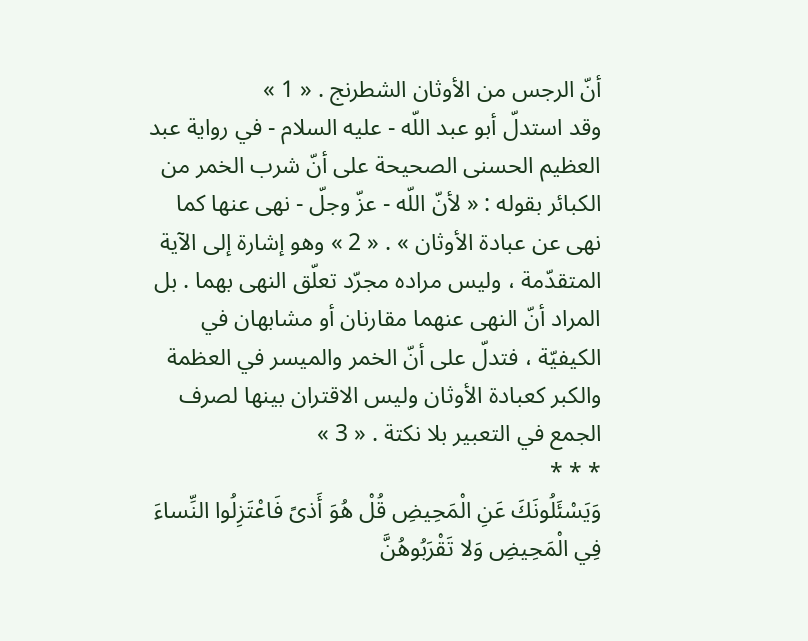أنّ الرجس من الأوثان الشطرنج . « 1 »
وقد استدلّ أبو عبد اللّه - عليه السلام - في رواية عبد العظيم الحسنى الصحيحة على أنّ شرب الخمر من الكبائر بقوله : « لأنّ اللّه - عزّ وجلّ - نهى عنها كما نهى عن عبادة الأوثان » . « 2 » وهو إشارة إلى الآية المتقدّمة ، وليس مراده مجرّد تعلّق النهى بهما . بل المراد أنّ النهى عنهما مقارنان أو مشابهان في الكيفيّة ، فتدلّ على أنّ الخمر والميسر في العظمة والكبر كعبادة الأوثان وليس الاقتران بينها لصرف الجمع في التعبير بلا نكتة . « 3 »
* * *
وَيَسْئَلُونَكَ عَنِ الْمَحِيضِ قُلْ هُوَ أَذىً فَاعْتَزِلُوا النِّساءَ فِي الْمَحِيضِ وَلا تَقْرَبُوهُنَّ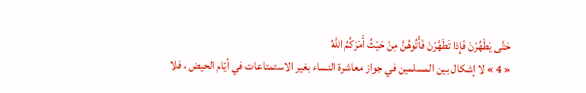حَتَّى يَطْهُرْنَ فَإِذا تَطَهَّرْنَ فَأْتُوهُنَّ مِنْ حَيْثُ أَمَرَكُمُ اللَّهُ
« 4 » لا إشكال بين المسلمين في جواز معاشرة النساء بغير الاستمتاعات في أيّام الحيض ، فلا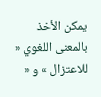يمكن الأخذ بالمعنى اللغوي « للاعتزال » و «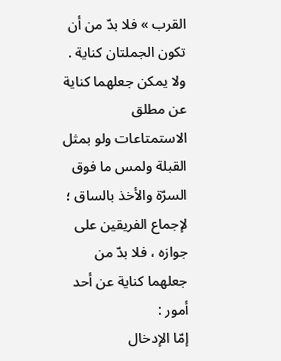القرب » فلا بدّ من أن تكون الجملتان كناية .
ولا يمكن جعلهما كناية عن مطلق الاستمتاعات ولو بمثل القبلة ولمس ما فوق السرّة والأخذ بالساق ؛ لإجماع الفريقين على جوازه ، فلا بدّ من جعلهما كناية عن أحد أمور :
إمّا الإدخال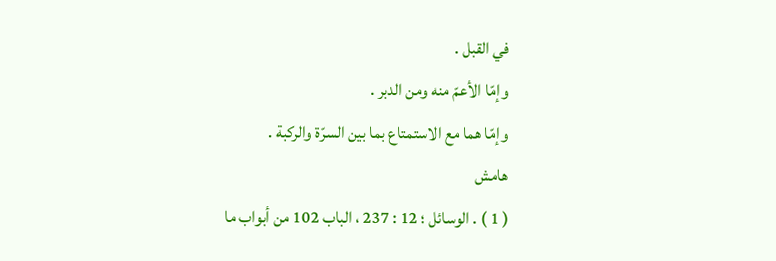في القبل .
وإمّا الأعمّ منه ومن الدبر .
وإمّا هما مع الاستمتاع بما بين السرّة والركبة .
هامش
( 1 ) . الوسائل ؛ 12 : 237 ، الباب 102 من أبواب ما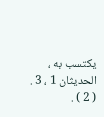يكتسب به ، الحديثان 1 ، 3 .
( 2 ) .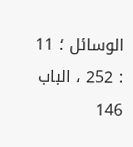الوسائل ؛ 11 : 252 ، الباب 146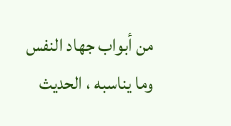من أبواب جهاد النفس وما يناسبه ، الحديث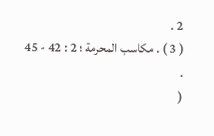2 .
( 3 ) . مكاسب المحرمة ؛ 2 : 42 - 45 .
(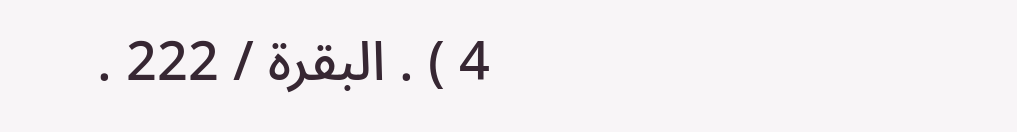4 ) . البقرة / 222 .